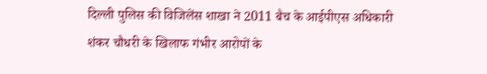दिल्ली पुलिस की विजिलेंस शाखा ने 2011 बैच के आईपीएस अधिकारी शंकर चौधरी के खिलाफ गंभीर आरोपों के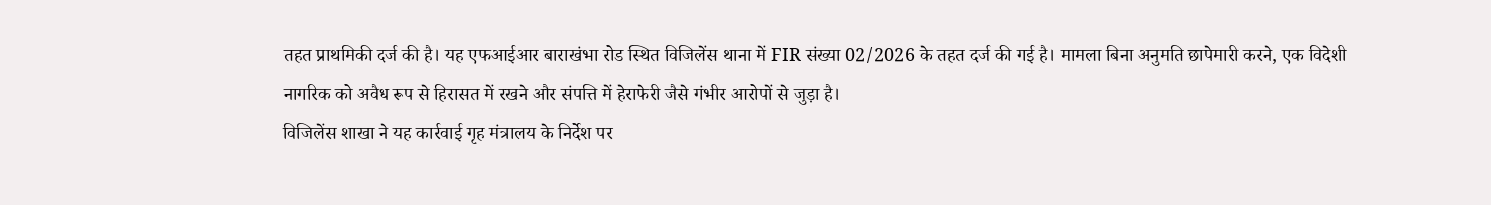तहत प्राथमिकी दर्ज की है। यह एफआईआर बाराखंभा रोड स्थित विजिलेंस थाना में FIR संख्या 02/2026 के तहत दर्ज की गई है। मामला बिना अनुमति छापेमारी करने, एक विदेशी नागरिक को अवैध रूप से हिरासत में रखने और संपत्ति में हेराफेरी जैसे गंभीर आरोपों से जुड़ा है।
विजिलेंस शाखा ने यह कार्रवाई गृह मंत्रालय के निर्देश पर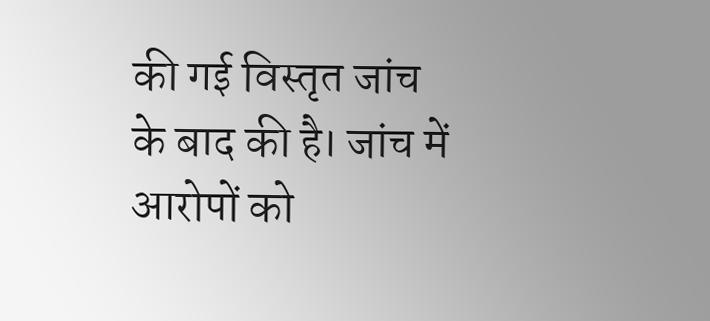की गई विस्तृत जांच के बाद की है। जांच में आरोपों को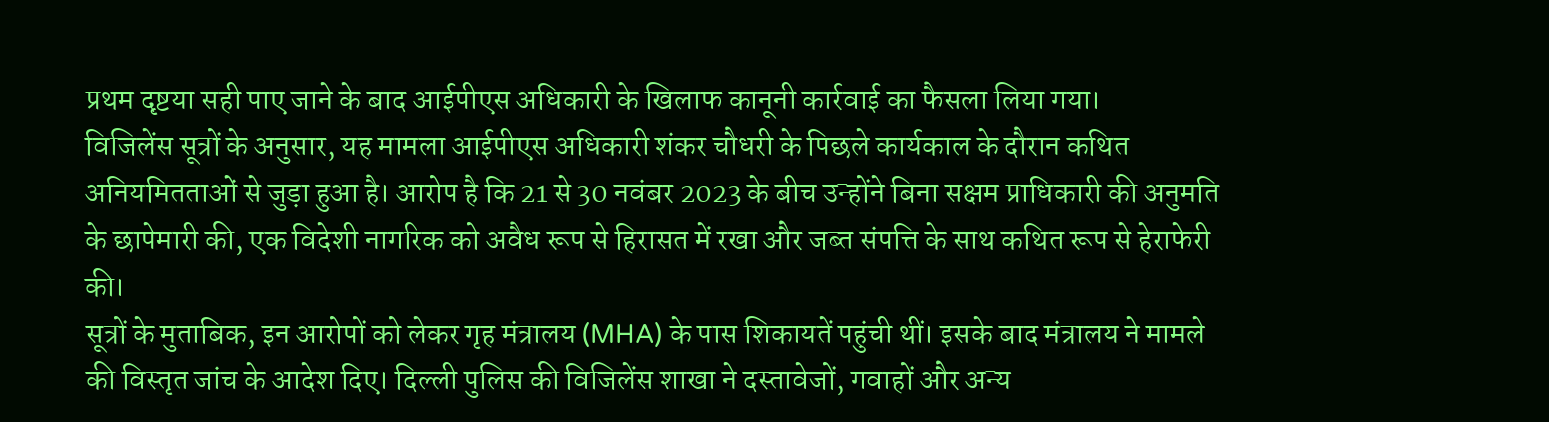प्रथम दृष्टया सही पाए जाने के बाद आईपीएस अधिकारी के खिलाफ कानूनी कार्रवाई का फैसला लिया गया।
विजिलेंस सूत्रों के अनुसार, यह मामला आईपीएस अधिकारी शंकर चौधरी के पिछले कार्यकाल के दौरान कथित अनियमितताओं से जुड़ा हुआ है। आरोप है कि 21 से 30 नवंबर 2023 के बीच उन्होंने बिना सक्षम प्राधिकारी की अनुमति के छापेमारी की, एक विदेशी नागरिक को अवैध रूप से हिरासत में रखा और जब्त संपत्ति के साथ कथित रूप से हेराफेरी की।
सूत्रों के मुताबिक, इन आरोपों को लेकर गृह मंत्रालय (MHA) के पास शिकायतें पहुंची थीं। इसके बाद मंत्रालय ने मामले की विस्तृत जांच के आदेश दिए। दिल्ली पुलिस की विजिलेंस शाखा ने दस्तावेजों, गवाहों और अन्य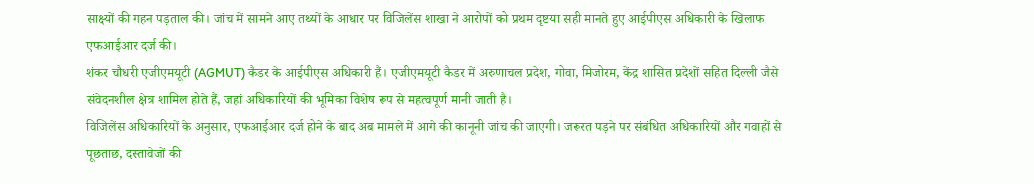साक्ष्यों की गहन पड़ताल की। जांच में सामने आए तथ्यों के आधार पर विजिलेंस शाखा ने आरोपों को प्रथम दृष्टया सही मानते हुए आईपीएस अधिकारी के खिलाफ एफआईआर दर्ज की।
शंकर चौधरी एजीएमयूटी (AGMUT) कैडर के आईपीएस अधिकारी हैं। एजीएमयूटी कैडर में अरुणाचल प्रदेश, गोवा, मिजोरम, केंद्र शासित प्रदेशों सहित दिल्ली जैसे संवेदनशील क्षेत्र शामिल होते हैं, जहां अधिकारियों की भूमिका विशेष रूप से महत्वपूर्ण मानी जाती है।
विजिलेंस अधिकारियों के अनुसार, एफआईआर दर्ज होने के बाद अब मामले में आगे की कानूनी जांच की जाएगी। जरूरत पड़ने पर संबंधित अधिकारियों और गवाहों से पूछताछ, दस्तावेजों की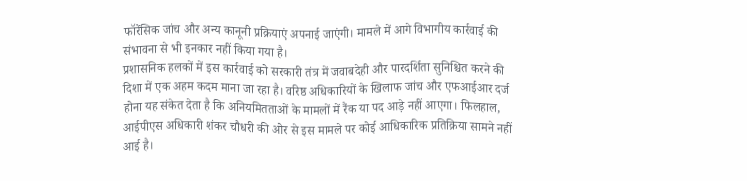फॉरेंसिक जांच और अन्य कानूनी प्रक्रियाएं अपनाई जाएंगी। मामले में आगे विभागीय कार्रवाई की संभावना से भी इनकार नहीं किया गया है।
प्रशासनिक हलकों में इस कार्रवाई को सरकारी तंत्र में जवाबदेही और पारदर्शिता सुनिश्चित करने की दिशा में एक अहम कदम माना जा रहा है। वरिष्ठ अधिकारियों के खिलाफ जांच और एफआईआर दर्ज होना यह संकेत देता है कि अनियमितताओं के मामलों में रैंक या पद आड़े नहीं आएगा। फिलहाल, आईपीएस अधिकारी शंकर चौधरी की ओर से इस मामले पर कोई आधिकारिक प्रतिक्रिया सामने नहीं आई है।